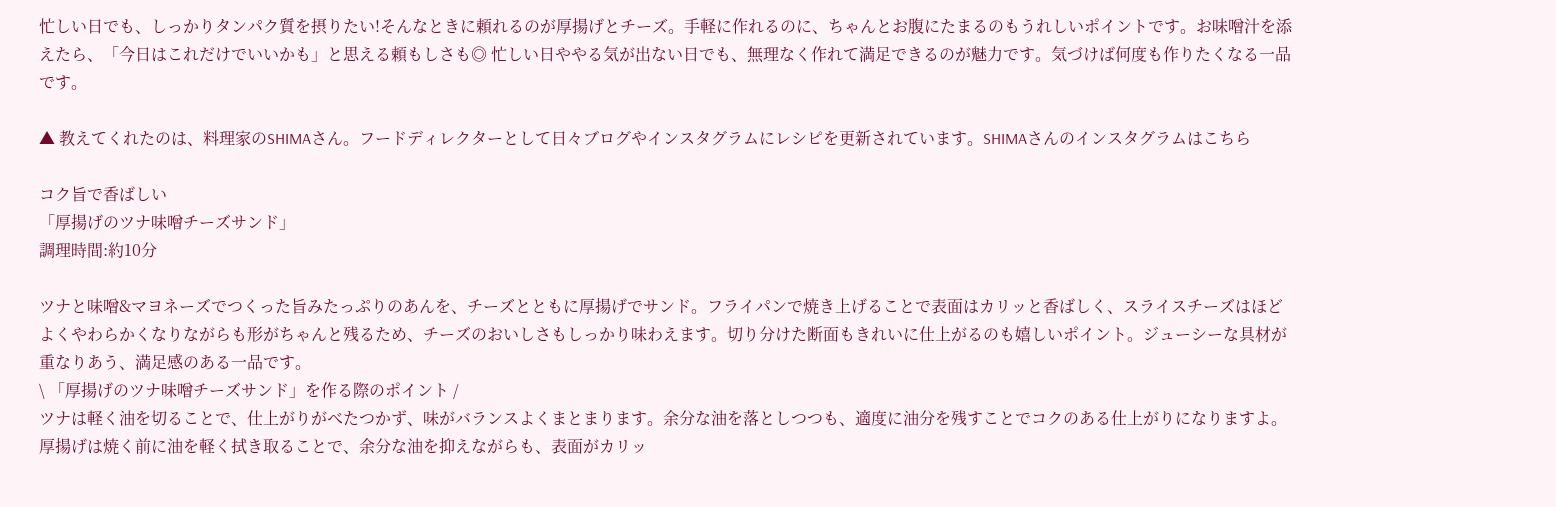忙しい日でも、しっかりタンパク質を摂りたい!そんなときに頼れるのが厚揚げとチーズ。手軽に作れるのに、ちゃんとお腹にたまるのもうれしいポイントです。お味噌汁を添えたら、「今日はこれだけでいいかも」と思える頼もしさも◎ 忙しい日ややる気が出ない日でも、無理なく作れて満足できるのが魅力です。気づけば何度も作りたくなる一品です。

▲ 教えてくれたのは、料理家のSHIMAさん。フードディレクターとして日々ブログやインスタグラムにレシピを更新されています。SHIMAさんのインスタグラムはこちら

コク旨で香ばしい
「厚揚げのツナ味噌チーズサンド」
調理時間:約10分

ツナと味噌&マヨネーズでつくった旨みたっぷりのあんを、チーズとともに厚揚げでサンド。フライパンで焼き上げることで表面はカリッと香ばしく、スライスチーズはほどよくやわらかくなりながらも形がちゃんと残るため、チーズのおいしさもしっかり味わえます。切り分けた断面もきれいに仕上がるのも嬉しいポイント。ジューシーな具材が重なりあう、満足感のある一品です。
\ 「厚揚げのツナ味噌チーズサンド」を作る際のポイント /
ツナは軽く油を切ることで、仕上がりがべたつかず、味がバランスよくまとまります。余分な油を落としつつも、適度に油分を残すことでコクのある仕上がりになりますよ。厚揚げは焼く前に油を軽く拭き取ることで、余分な油を抑えながらも、表面がカリッ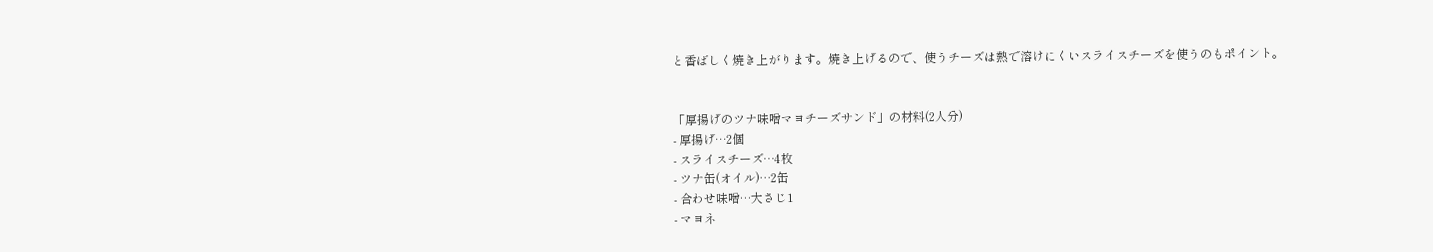と香ばしく焼き上がります。焼き上げるので、使うチーズは熱で溶けにくいスライスチーズを使うのもポイント。


「厚揚げのツナ味噌マヨチーズサンド」の材料(2人分)
- 厚揚げ…2個
- スライスチーズ…4枚
- ツナ缶(オイル)…2缶
- 合わせ味噌…大さじ1
- マヨネ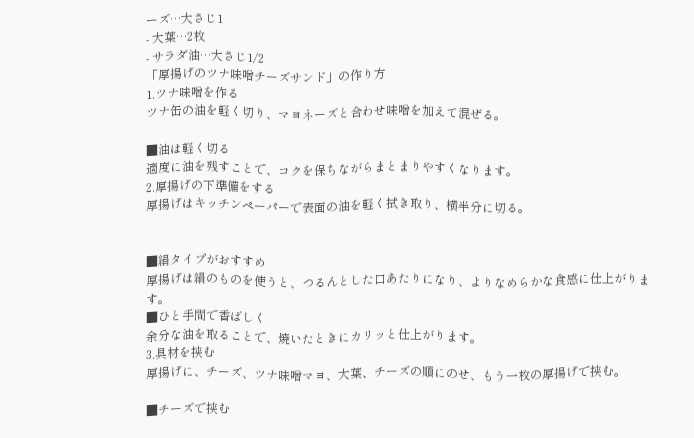ーズ…大さじ1
- 大葉…2枚
- サラダ油…大さじ1/2
「厚揚げのツナ味噌チーズサンド」の作り方
1.ツナ味噌を作る
ツナ缶の油を軽く切り、マヨネーズと合わせ味噌を加えて混ぜる。

■油は軽く切る
適度に油を残すことで、コクを保ちながらまとまりやすくなります。
2.厚揚げの下準備をする
厚揚げはキッチンペーパーで表面の油を軽く拭き取り、横半分に切る。


■絹タイプがおすすめ
厚揚げは絹のものを使うと、つるんとした口あたりになり、よりなめらかな食感に仕上がります。
■ひと手間で香ばしく
余分な油を取ることで、焼いたときにカリッと仕上がります。
3.具材を挟む
厚揚げに、チーズ、ツナ味噌マヨ、大葉、チーズの順にのせ、もう一枚の厚揚げで挟む。

■チーズで挟む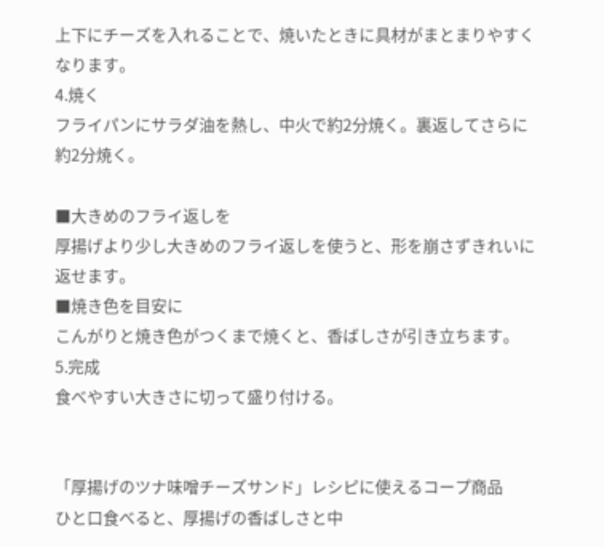上下にチーズを入れることで、焼いたときに具材がまとまりやすくなります。
4.焼く
フライパンにサラダ油を熱し、中火で約2分焼く。裏返してさらに約2分焼く。

■大きめのフライ返しを
厚揚げより少し大きめのフライ返しを使うと、形を崩さずきれいに返せます。
■焼き色を目安に
こんがりと焼き色がつくまで焼くと、香ばしさが引き立ちます。
5.完成
食べやすい大きさに切って盛り付ける。


「厚揚げのツナ味噌チーズサンド」レシピに使えるコープ商品
ひと口食べると、厚揚げの香ばしさと中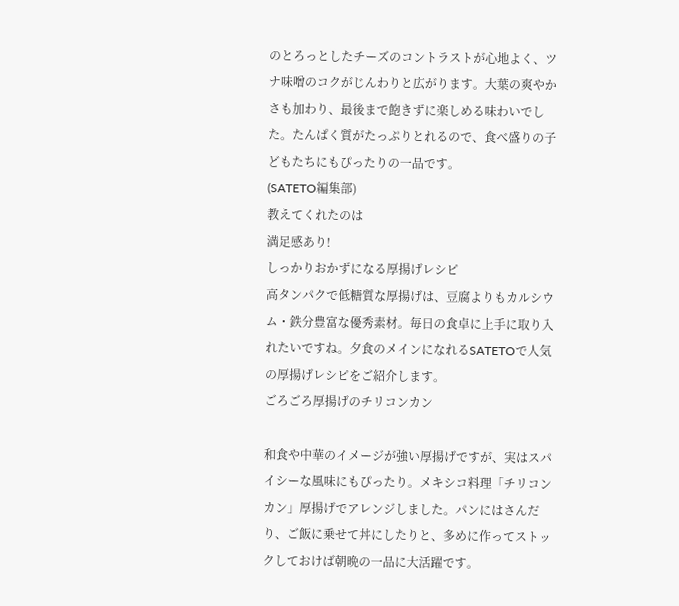のとろっとしたチーズのコントラストが心地よく、ツナ味噌のコクがじんわりと広がります。大葉の爽やかさも加わり、最後まで飽きずに楽しめる味わいでした。たんぱく質がたっぷりとれるので、食べ盛りの子どもたちにもぴったりの一品です。
(SATETO編集部)
教えてくれたのは
満足感あり!
しっかりおかずになる厚揚げレシピ
高タンパクで低糖質な厚揚げは、豆腐よりもカルシウム・鉄分豊富な優秀素材。毎日の食卓に上手に取り入れたいですね。夕食のメインになれるSATETOで人気の厚揚げレシピをご紹介します。
ごろごろ厚揚げのチリコンカン

和食や中華のイメージが強い厚揚げですが、実はスパイシーな風味にもぴったり。メキシコ料理「チリコンカン」厚揚げでアレンジしました。パンにはさんだり、ご飯に乗せて丼にしたりと、多めに作ってストックしておけば朝晩の一品に大活躍です。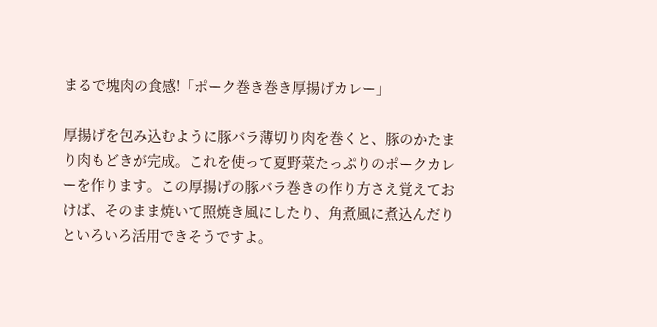まるで塊肉の食感!「ポーク巻き巻き厚揚げカレー」

厚揚げを包み込むように豚バラ薄切り肉を巻くと、豚のかたまり肉もどきが完成。これを使って夏野菜たっぷりのポークカレーを作ります。この厚揚げの豚バラ巻きの作り方さえ覚えておけば、そのまま焼いて照焼き風にしたり、角煮風に煮込んだりといろいろ活用できそうですよ。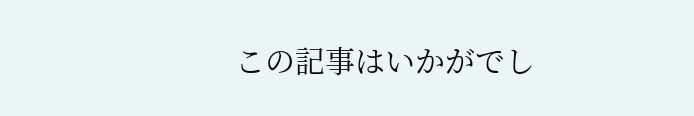この記事はいかがでし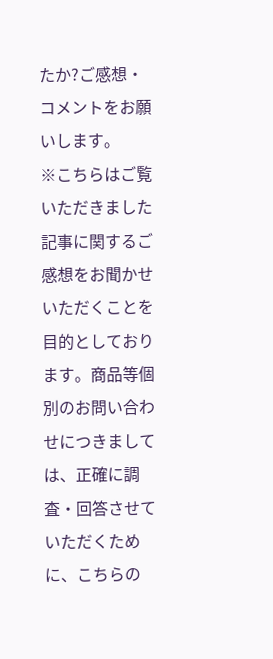たか?ご感想・コメントをお願いします。
※こちらはご覧いただきました記事に関するご感想をお聞かせいただくことを目的としております。商品等個別のお問い合わせにつきましては、正確に調査・回答させていただくために、こちらの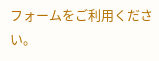フォームをご利用ください。